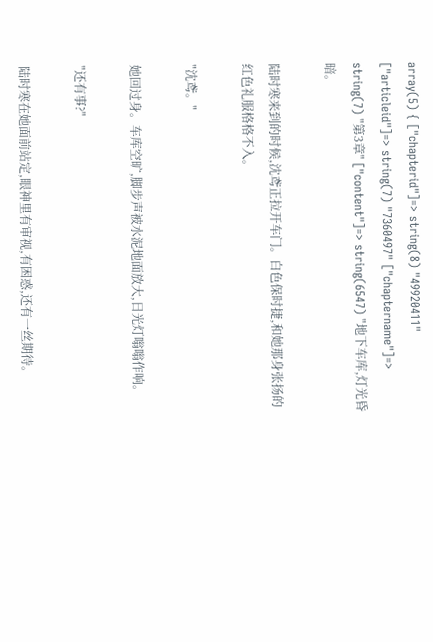array(5) { ["chapterid"]=> string(8) "49920411" ["articleid"]=> string(7) "7360497" ["chaptername"]=> string(7) "第3章" ["content"]=> string(6547) "地下车库,灯光昏暗。

陆时寒来到的时候,沈鸢正拉开车门。白色保时捷,和她那身张扬的红色礼服格格不入。

"沈鸢。"

她回过身。车库空旷,脚步声被水泥地面放大,日光灯嗡嗡作响。

"还有事?"

陆时寒在她面前站定,眼神里有审视,有困惑,还有一丝期待。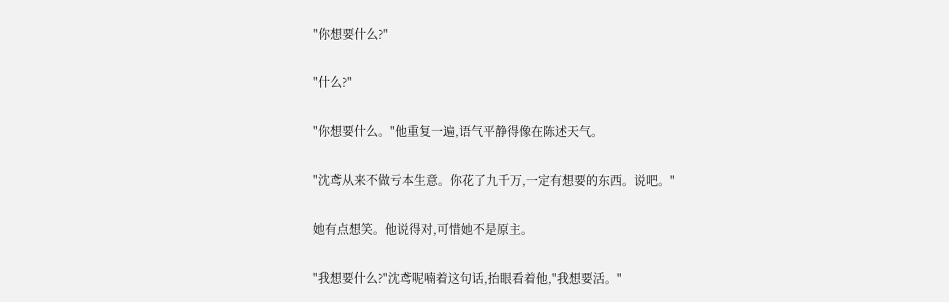"你想要什么?"

"什么?"

"你想要什么。"他重复一遍,语气平静得像在陈述天气。

"沈鸢从来不做亏本生意。你花了九千万,一定有想要的东西。说吧。"

她有点想笑。他说得对,可惜她不是原主。

"我想要什么?"沈鸢呢喃着这句话,抬眼看着他,"我想要活。"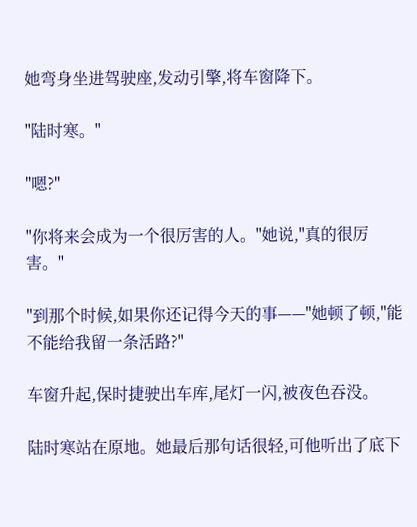她弯身坐进驾驶座,发动引擎,将车窗降下。

"陆时寒。"

"嗯?"

"你将来会成为一个很厉害的人。"她说,"真的很厉害。"

"到那个时候,如果你还记得今天的事——"她顿了顿,"能不能给我留一条活路?"

车窗升起,保时捷驶出车库,尾灯一闪,被夜色吞没。

陆时寒站在原地。她最后那句话很轻,可他听出了底下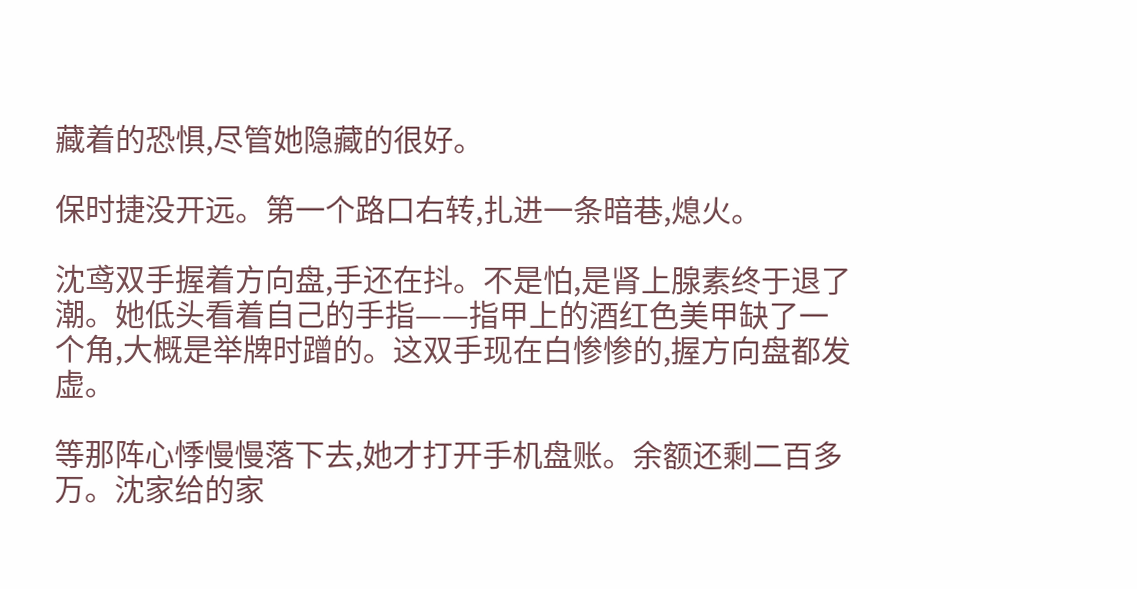藏着的恐惧,尽管她隐藏的很好。

保时捷没开远。第一个路口右转,扎进一条暗巷,熄火。

沈鸢双手握着方向盘,手还在抖。不是怕,是肾上腺素终于退了潮。她低头看着自己的手指——指甲上的酒红色美甲缺了一个角,大概是举牌时蹭的。这双手现在白惨惨的,握方向盘都发虚。

等那阵心悸慢慢落下去,她才打开手机盘账。余额还剩二百多万。沈家给的家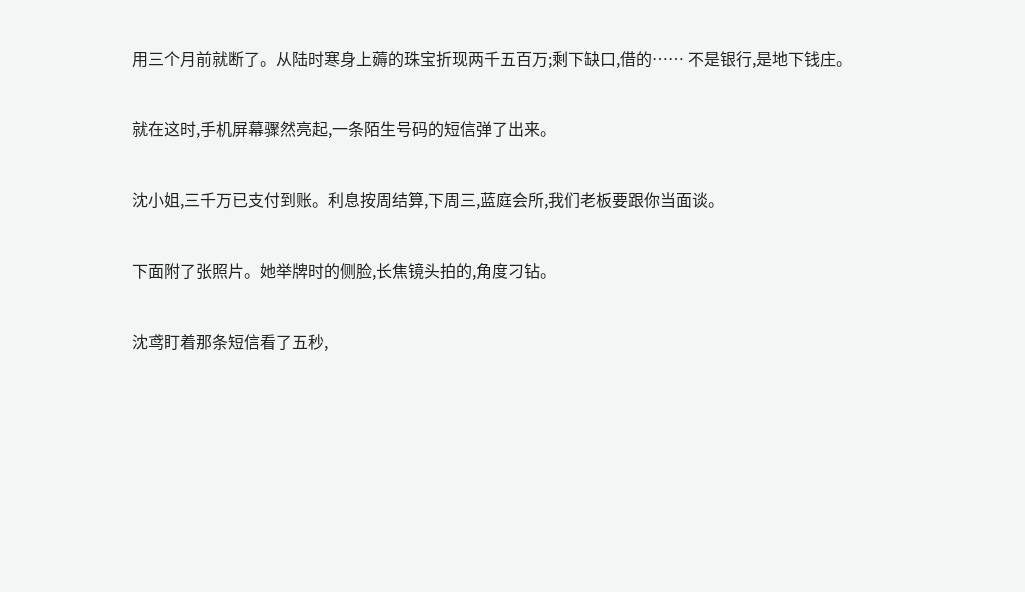用三个月前就断了。从陆时寒身上薅的珠宝折现两千五百万;剩下缺口,借的…… 不是银行,是地下钱庄。

就在这时,手机屏幕骤然亮起,一条陌生号码的短信弹了出来。

沈小姐,三千万已支付到账。利息按周结算,下周三,蓝庭会所,我们老板要跟你当面谈。

下面附了张照片。她举牌时的侧脸,长焦镜头拍的,角度刁钻。

沈鸢盯着那条短信看了五秒,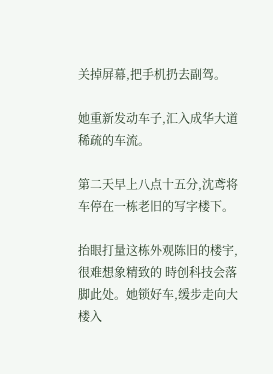关掉屏幕,把手机扔去副驾。

她重新发动车子,汇入成华大道稀疏的车流。

第二天早上八点十五分,沈鸢将车停在一栋老旧的写字楼下。

抬眼打量这栋外观陈旧的楼宇,很难想象精致的 時创科技会落脚此处。她锁好车,缓步走向大楼入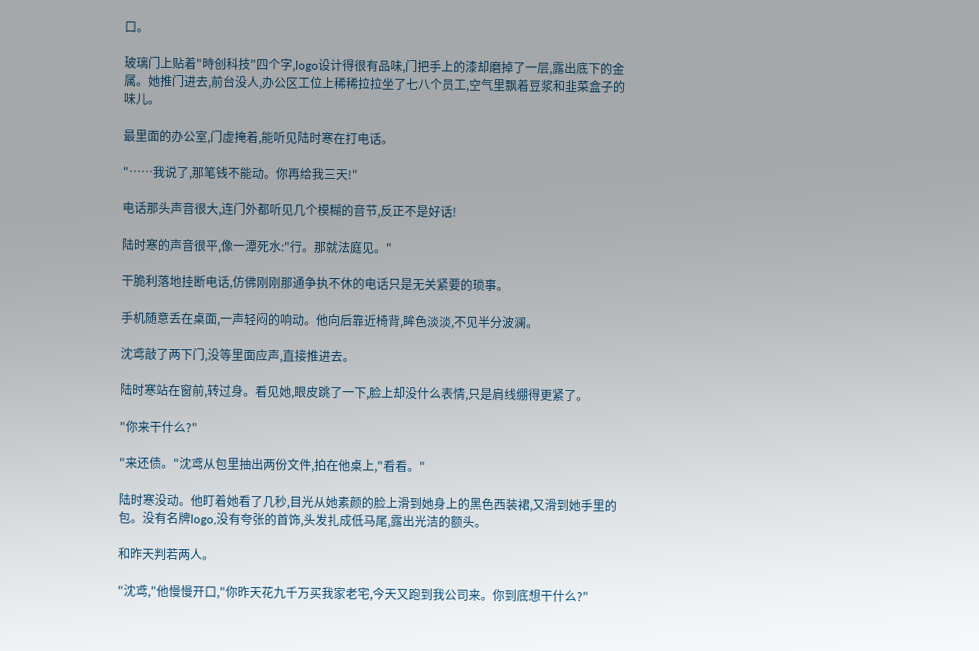口。

玻璃门上贴着"時创科技"四个字,logo设计得很有品味,门把手上的漆却磨掉了一层,露出底下的金属。她推门进去,前台没人,办公区工位上稀稀拉拉坐了七八个员工,空气里飘着豆浆和韭菜盒子的味儿。

最里面的办公室,门虚掩着,能听见陆时寒在打电话。

"……我说了,那笔钱不能动。你再给我三天!"

电话那头声音很大,连门外都听见几个模糊的音节,反正不是好话!

陆时寒的声音很平,像一潭死水:"行。那就法庭见。"

干脆利落地挂断电话,仿佛刚刚那通争执不休的电话只是无关紧要的琐事。

手机随意丢在桌面,一声轻闷的响动。他向后靠近椅背,眸色淡淡,不见半分波澜。

沈鸢敲了两下门,没等里面应声,直接推进去。

陆时寒站在窗前,转过身。看见她,眼皮跳了一下,脸上却没什么表情,只是肩线绷得更紧了。

"你来干什么?"

"来还债。"沈鸢从包里抽出两份文件,拍在他桌上,"看看。"

陆时寒没动。他盯着她看了几秒,目光从她素颜的脸上滑到她身上的黑色西装裙,又滑到她手里的包。没有名牌logo,没有夸张的首饰,头发扎成低马尾,露出光洁的额头。

和昨天判若两人。

"沈鸢,"他慢慢开口,"你昨天花九千万买我家老宅,今天又跑到我公司来。你到底想干什么?"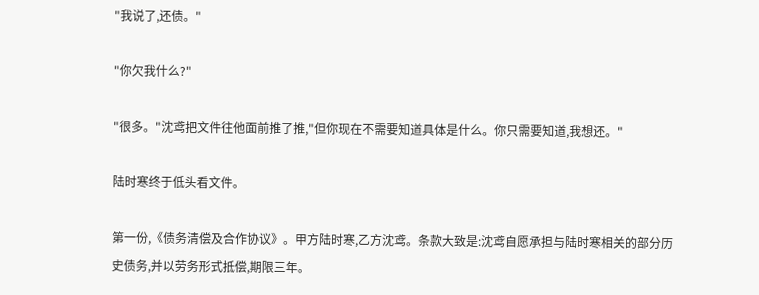"我说了,还债。"

"你欠我什么?"

"很多。"沈鸢把文件往他面前推了推,"但你现在不需要知道具体是什么。你只需要知道,我想还。"

陆时寒终于低头看文件。

第一份,《债务清偿及合作协议》。甲方陆时寒,乙方沈鸢。条款大致是:沈鸢自愿承担与陆时寒相关的部分历史债务,并以劳务形式抵偿,期限三年。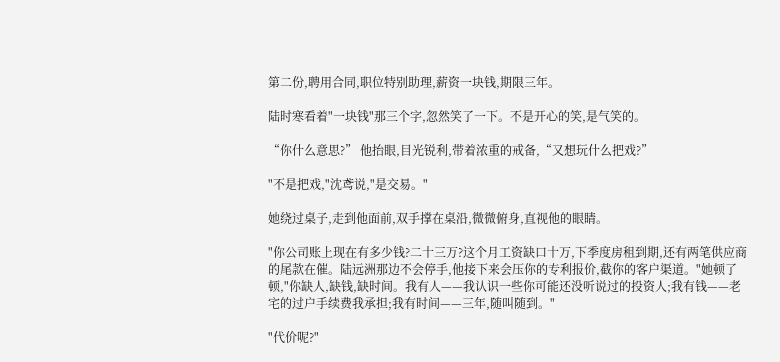第二份,聘用合同,职位特别助理,薪资一块钱,期限三年。

陆时寒看着"一块钱"那三个字,忽然笑了一下。不是开心的笑,是气笑的。

“你什么意思?” 他抬眼,目光锐利,带着浓重的戒备,“又想玩什么把戏?”

"不是把戏,"沈鸢说,"是交易。"

她绕过桌子,走到他面前,双手撑在桌沿,微微俯身,直视他的眼睛。

"你公司账上现在有多少钱?二十三万?这个月工资缺口十万,下季度房租到期,还有两笔供应商的尾款在催。陆远洲那边不会停手,他接下来会压你的专利报价,截你的客户渠道。"她顿了顿,"你缺人,缺钱,缺时间。我有人——我认识一些你可能还没听说过的投资人;我有钱——老宅的过户手续费我承担;我有时间——三年,随叫随到。"

"代价呢?"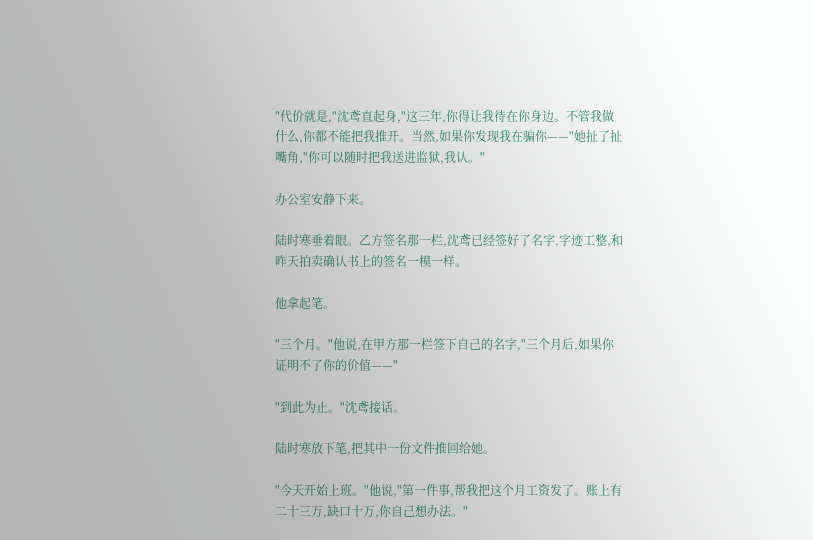"代价就是,"沈鸢直起身,"这三年,你得让我待在你身边。不管我做什么,你都不能把我推开。当然,如果你发现我在骗你——"她扯了扯嘴角,"你可以随时把我送进监狱,我认。"

办公室安静下来。

陆时寒垂着眼。乙方签名那一栏,沈鸢已经签好了名字,字迹工整,和昨天拍卖确认书上的签名一模一样。

他拿起笔。

"三个月。"他说,在甲方那一栏签下自己的名字,"三个月后,如果你证明不了你的价值——"

"到此为止。"沈鸢接话。

陆时寒放下笔,把其中一份文件推回给她。

"今天开始上班。"他说,"第一件事,帮我把这个月工资发了。账上有二十三万,缺口十万,你自己想办法。"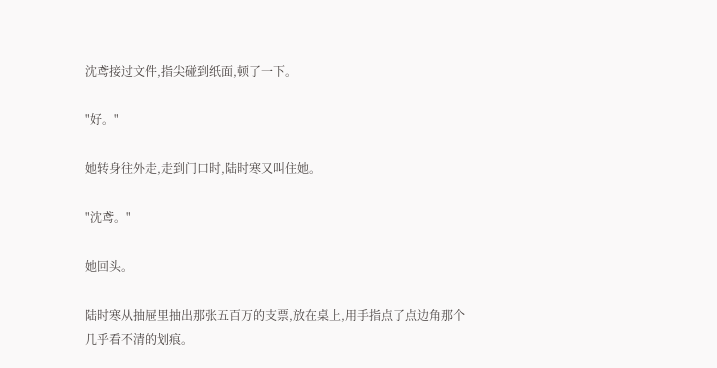沈鸢接过文件,指尖碰到纸面,顿了一下。

"好。"

她转身往外走,走到门口时,陆时寒又叫住她。

"沈鸢。"

她回头。

陆时寒从抽屉里抽出那张五百万的支票,放在桌上,用手指点了点边角那个几乎看不清的划痕。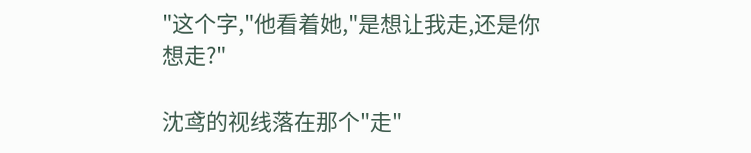"这个字,"他看着她,"是想让我走,还是你想走?"

沈鸢的视线落在那个"走"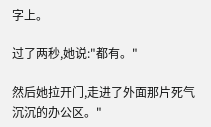字上。

过了两秒,她说:"都有。"

然后她拉开门,走进了外面那片死气沉沉的办公区。"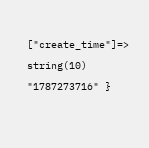["create_time"]=> string(10) "1787273716" }